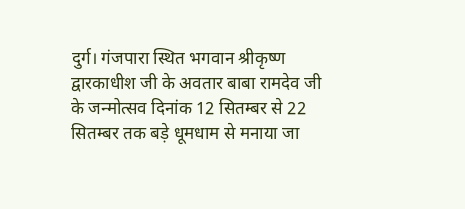दुर्ग। गंजपारा स्थित भगवान श्रीकृष्ण द्वारकाधीश जी के अवतार बाबा रामदेव जी के जन्मोत्सव दिनांक 12 सितम्बर से 22 सितम्बर तक बड़े धूमधाम से मनाया जा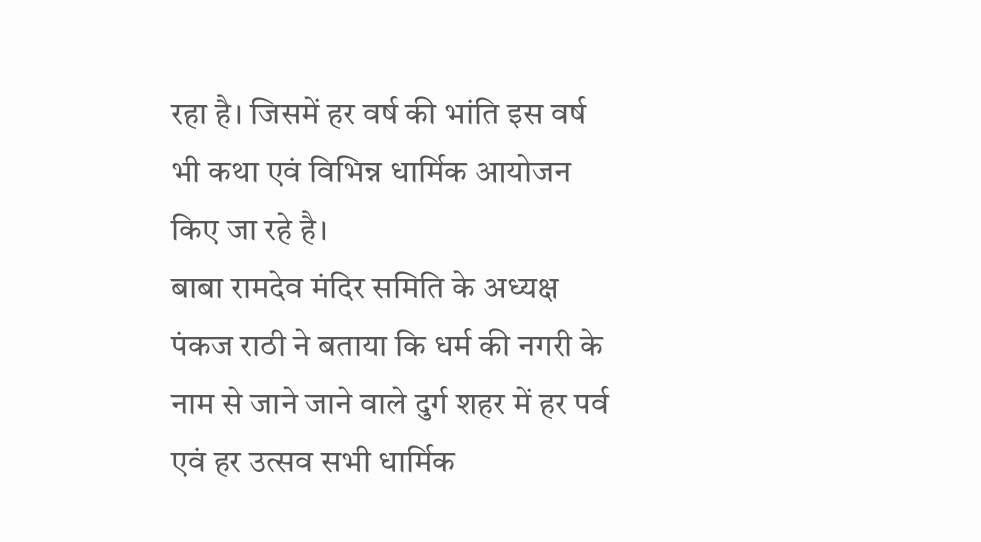रहा है। जिसमें हर वर्ष की भांति इस वर्ष भी कथा एवं विभिन्न धार्मिक आयोजन किए जा रहे है।
बाबा रामदेव मंदिर समिति के अध्यक्ष पंकज राठी ने बताया कि धर्म की नगरी के नाम से जाने जाने वाले दुर्ग शहर में हर पर्व एवं हर उत्सव सभी धार्मिक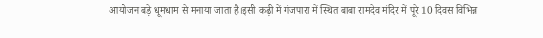आयोजन बड़े धूमधाम से मनाया जाता है।इसी कढ़ी में गंजपारा में स्थित बाबा रामदेव मंदिर में पूरे 10 दिवस विभिन्न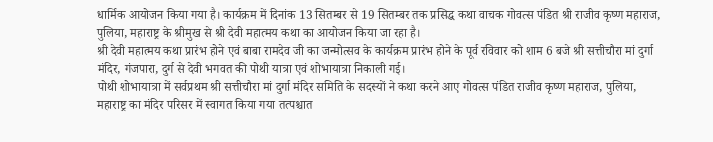धार्मिक आयोजन किया गया है। कार्यक्रम में दिनांक 13 सितम्बर से 19 सितम्बर तक प्रसिद्ध कथा वाचक गोवत्स पंडित श्री राजीव कृष्ण महाराज, पुलिया, महाराष्ट्र के श्रीमुख से श्री देवी महात्मय कथा का आयोजन किया जा रहा है।
श्री देवी महात्मय कथा प्रारंभ होने एवं बाबा रामदेव जी का जन्मोत्सव के कार्यक्रम प्रारंभ होने के पूर्व रविवार को शाम 6 बजे श्री सत्तीचौरा मां दुर्गा मंदिर, गंजपारा, दुर्ग से देवी भगवत की पोथी यात्रा एवं शोभायात्रा निकाली गई।
पोथी शोभायात्रा में सर्वप्रथम श्री सत्तीचौरा मां दुर्गा मंदिर समिति के सदस्यों ने कथा करने आए गोवत्स पंडित राजीव कृष्ण महाराज, पुलिया, महाराष्ट्र का मंदिर परिसर में स्वागत किया गया तत्पश्चात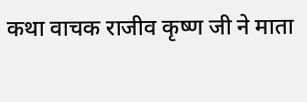कथा वाचक राजीव कृष्ण जी ने माता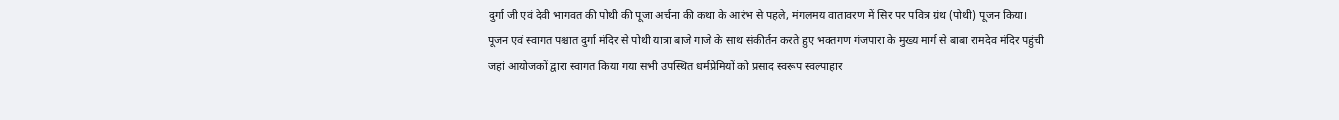दुर्गा जी एवं देवी भागवत की पोथी की पूजा अर्चना की कथा के आरंभ से पहले, मंगलमय वातावरण में सिर पर पवित्र ग्रंथ (पोथी) पूजन किया।
पूजन एवं स्वागत पश्चात दुर्गा मंदिर से पोथी यात्रा बाजे गाजे के साथ संकीर्तन करते हुए भक्तगण गंजपारा के मुख्य मार्ग से बाबा रामदेव मंदिर पहुंची जहां आयोजकों द्वारा स्वागत किया गया सभी उपस्थित धर्मप्रेमियों को प्रसाद स्वरूप स्वल्पाहार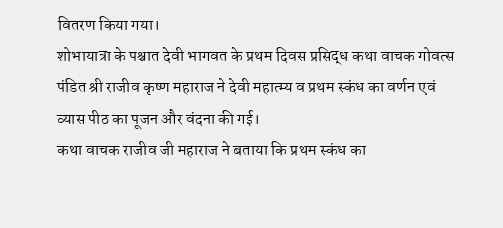वितरण किया गया।
शोभायात्रा के पश्चात देवी भागवत के प्रथम दिवस प्रसिद्ध कथा वाचक गोवत्स पंडित श्री राजीव कृष्ण महाराज ने देवी महात्म्य व प्रथम स्कंध का वर्णन एवं व्यास पीठ का पूजन और वंदना की गई।
कथा वाचक राजीव जी महाराज ने बताया कि प्रथम स्कंध का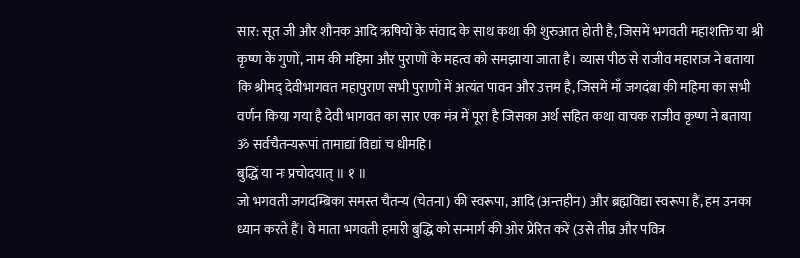सार: सूत जी और शौनक आदि ऋषियों के संवाद के साथ कथा की शुरुआत होती है, जिसमें भगवती महाशक्ति या श्री कृष्ण के गुणों, नाम की महिमा और पुराणों के महत्व को समझाया जाता है। व्यास पीठ से राजीव महाराज ने बताया कि श्रीमद् देवीभागवत महापुराण सभी पुराणों में अत्यंत पावन और उत्तम है, जिसमें माँ जगदंबा की महिमा का सभी वर्णन किया गया है देवी भागवत का सार एक मंत्र में पूरा है जिसका अर्थ सहित कथा वाचक राजीव कृष्ण ने बताया
ॐ सर्वचैतन्यरूपां तामाद्यां विद्यां च धीमहि।
बुद्धिं या नः प्रचोदयात् ॥ १ ॥
जो भगवती जगदम्बिका समस्त चैतन्य (चेतना) की स्वरूपा, आदि (अन्तहीन) और ब्रह्मविद्या स्वरूपा हैं, हम उनका ध्यान करते हैं। वे माता भगवती हमारी बुद्धि को सन्मार्ग की ओर प्रेरित करें (उसे तीव्र और पवित्र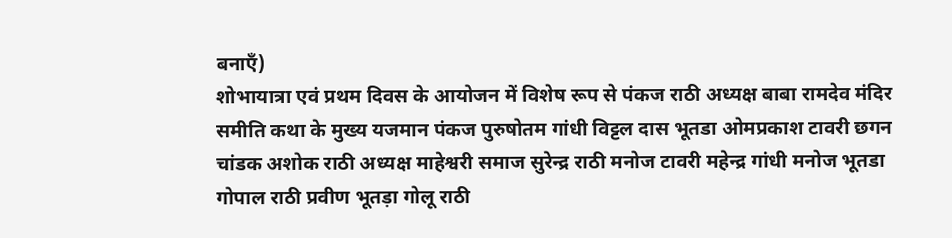बनाएँ)
शोभायात्रा एवं प्रथम दिवस के आयोजन में विशेष रूप से पंकज राठी अध्यक्ष बाबा रामदेव मंदिर समीति कथा के मुख्य यजमान पंकज पुरुषोतम गांधी विट्टल दास भूतडा ओमप्रकाश टावरी छगन चांडक अशोक राठी अध्यक्ष माहेश्वरी समाज सुरेन्द्र राठी मनोज टावरी महेन्द्र गांधी मनोज भूतडा गोपाल राठी प्रवीण भूतड़ा गोलू राठी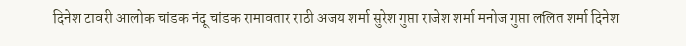दिनेश टावरी आलोक चांडक नंदू चांडक रामावतार राठी अजय शर्मा सुरेश गुप्ता राजेश शर्मा मनोज गुप्ता ललित शर्मा दिनेश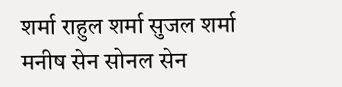शर्मा राहुल शर्मा सुजल शर्मा मनीष सेन सोनल सेन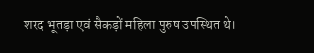शरद भूतड़ा एवं सैकड़ों महिला पुरुष उपस्थित थे।